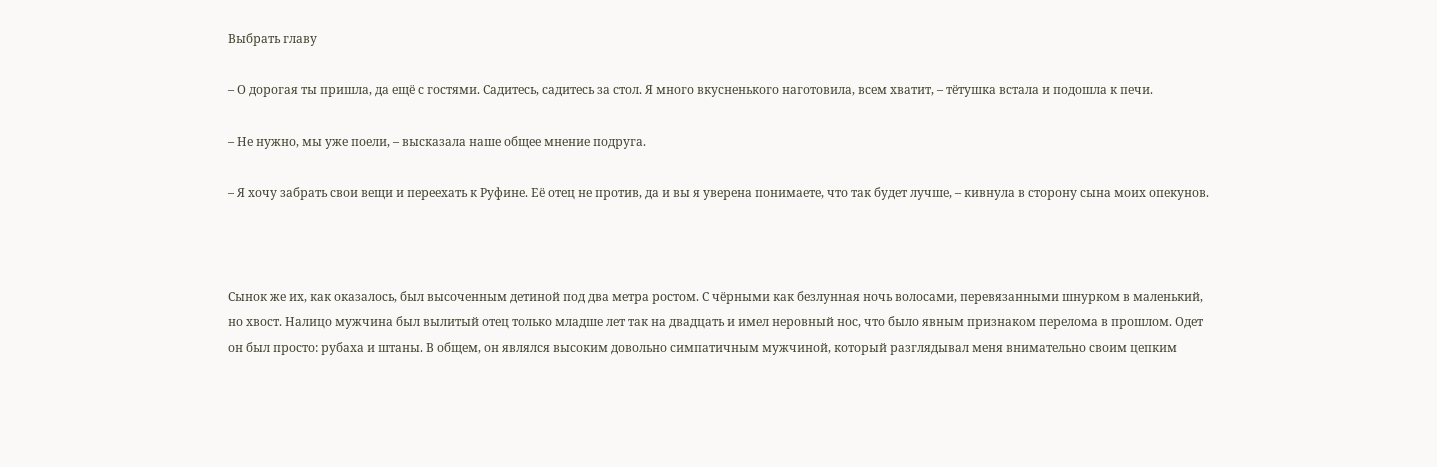Выбрать главу

– О дорогая ты пришла, да ещё с гостями. Садитесь, садитесь за стол. Я много вкусненького наготовила, всем хватит, – тётушка встала и подошла к печи.

– Не нужно, мы уже поели, – высказала наше общее мнение подруга.

– Я хочу забрать свои вещи и переехать к Руфине. Её отец не против, да и вы я уверена понимаете, что так будет лучше, – кивнула в сторону сына моих опекунов.



Сынок же их, как оказалось, был высоченным детиной под два метра ростом. С чёрными как безлунная ночь волосами, перевязанными шнурком в маленький, но хвост. Налицо мужчина был вылитый отец только младше лет так на двадцать и имел неровный нос, что было явным признаком перелома в прошлом. Одет он был просто: рубаха и штаны. В общем, он являлся высоким довольно симпатичным мужчиной, который разглядывал меня внимательно своим цепким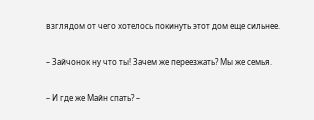взглядом от чего хотелось покинуть этот дом еще сильнее.

– Зайчонок ну что ты! Зачем же переезжать? Мы же семья.

– И где же Майн спать? –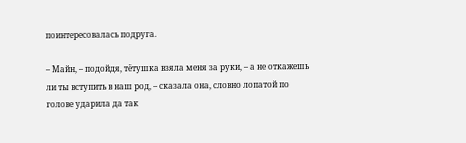поинтересовалась подруга.

– Майн, – подойдя, тётушка взяла меня за руки, – а не откажешь ли ты вступить в наш род, – сказала она, словно лопатой по голове ударила да так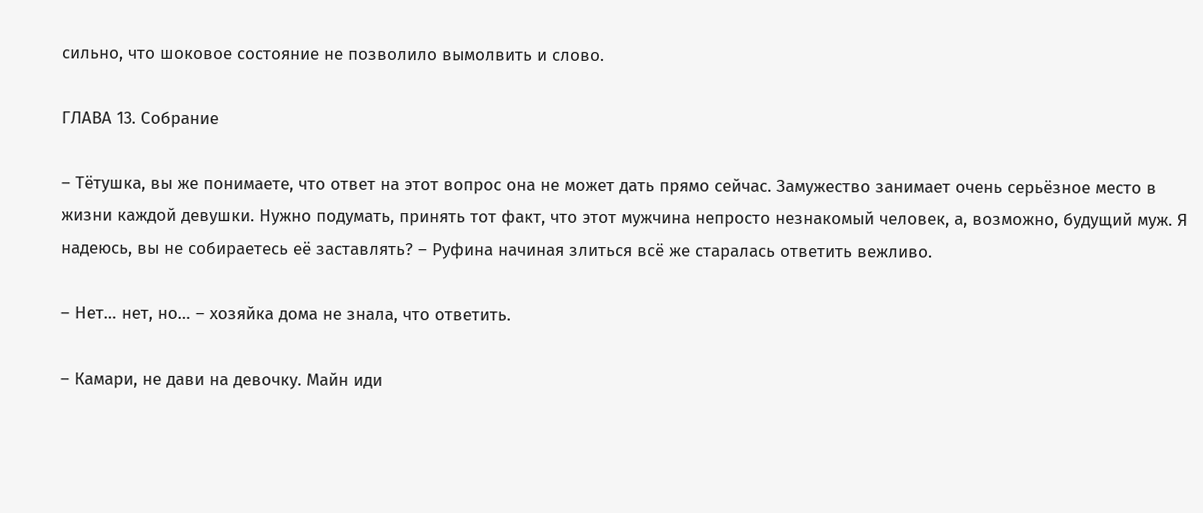сильно, что шоковое состояние не позволило вымолвить и слово.

ГЛАВА 13. Собрание

– Тётушка, вы же понимаете, что ответ на этот вопрос она не может дать прямо сейчас. Замужество занимает очень серьёзное место в жизни каждой девушки. Нужно подумать, принять тот факт, что этот мужчина непросто незнакомый человек, а, возможно, будущий муж. Я надеюсь, вы не собираетесь её заставлять? – Руфина начиная злиться всё же старалась ответить вежливо.

– Нет… нет, но… – хозяйка дома не знала, что ответить.

– Камари, не дави на девочку. Майн иди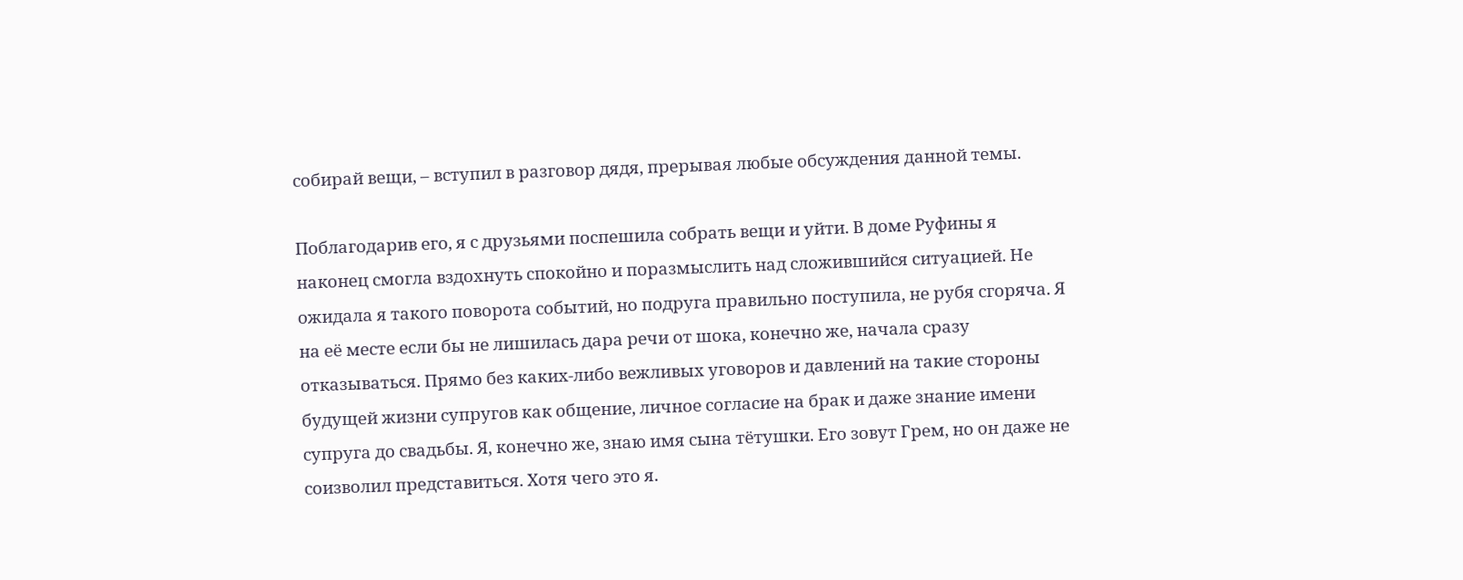собирай вещи, – вступил в разговор дядя, прерывая любые обсуждения данной темы.

Поблагодарив его, я с друзьями поспешила собрать вещи и уйти. В доме Руфины я наконец смогла вздохнуть спокойно и поразмыслить над сложившийся ситуацией. Не ожидала я такого поворота событий, но подруга правильно поступила, не рубя сгоряча. Я на её месте если бы не лишилась дара речи от шока, конечно же, начала сразу отказываться. Прямо без каких-либо вежливых уговоров и давлений на такие стороны будущей жизни супругов как общение, личное согласие на брак и даже знание имени супруга до свадьбы. Я, конечно же, знаю имя сына тётушки. Его зовут Грем, но он даже не соизволил представиться. Хотя чего это я.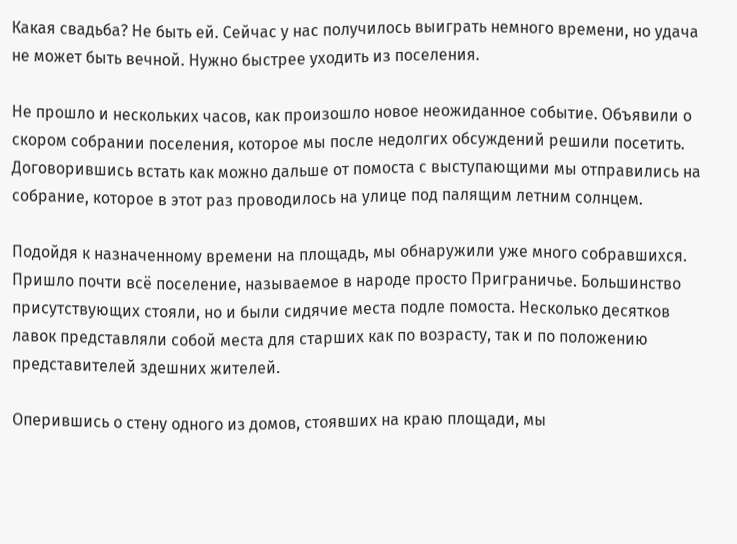Какая свадьба? Не быть ей. Сейчас у нас получилось выиграть немного времени, но удача не может быть вечной. Нужно быстрее уходить из поселения.

Не прошло и нескольких часов, как произошло новое неожиданное событие. Объявили о скором собрании поселения, которое мы после недолгих обсуждений решили посетить. Договорившись встать как можно дальше от помоста с выступающими мы отправились на собрание, которое в этот раз проводилось на улице под палящим летним солнцем.

Подойдя к назначенному времени на площадь, мы обнаружили уже много собравшихся. Пришло почти всё поселение, называемое в народе просто Приграничье. Большинство присутствующих стояли, но и были сидячие места подле помоста. Несколько десятков лавок представляли собой места для старших как по возрасту, так и по положению представителей здешних жителей.

Оперившись о стену одного из домов, стоявших на краю площади, мы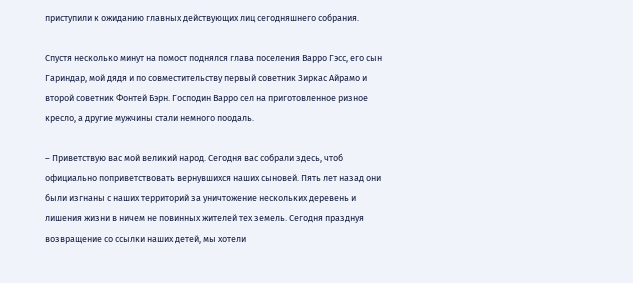приступили к ожиданию главных действующих лиц сегодняшнего собрания.

Спустя несколько минут на помост поднялся глава поселения Варро Гэсс, его сын Гариндар, мой дядя и по совместительству первый советник Зиркас Айрамо и второй советник Фонтей Бэрн. Господин Варро сел на приготовленное ризное кресло, а другие мужчины стали немного поодаль.

– Приветствую вас мой великий народ. Сегодня вас собрали здесь, чтоб официально поприветствовать вернувшихся наших сыновей. Пять лет назад они были изгнаны с наших территорий за уничтожение нескольких деревень и лишения жизни в ничем не повинных жителей тех земель. Сегодня празднуя возвращение со ссылки наших детей, мы хотели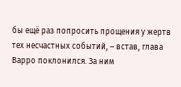бы ещё раз попросить прощения у жертв тех несчастных событий, – встав, глава Варро поклонился. За ним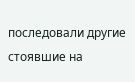последовали другие стоявшие на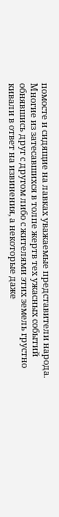помосте и сидящие на лавках уважаемые представители народа. Многие из затесавшихся в толпе жертв тех ужасных событий обнявшись друг с другом либо с жителями этих земель грустно кивали в ответ на извинения, а некоторые даже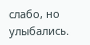слабо, но улыбались.